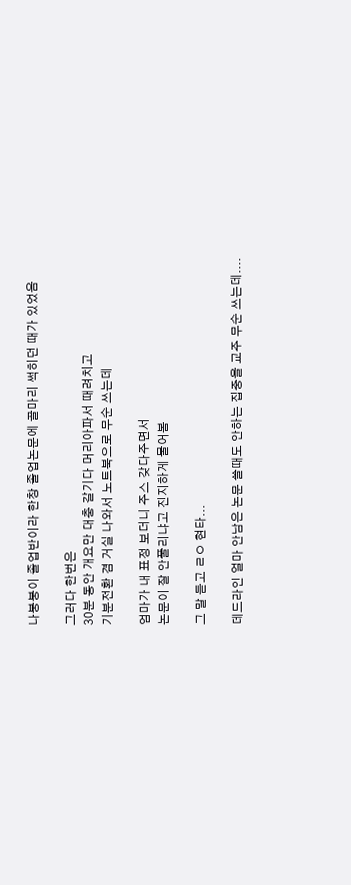나붕붕이 졸업반이라 한창 졸업논문에 골마리 썩히던 때가 있었음

그러다 한번은
30분 동안 개요만 대충 갈기다 머리아파서 때려치고
기분전환 겸 거실 나와서 노트북으로 무순 쓰는데

엄마가 내 표정 보더니 주스 갖다주면서
논문이 잘 안풀리냐고 진지하게 물어봄

그 말 듣고 ㄹㅇ 현타...

데드라인 얼마 안남은 논문 쓸때도 안하는 집중을 교주 무순 쓰는데....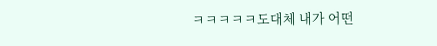ㅋㅋㅋㅋㅋ도대체 내가 어떤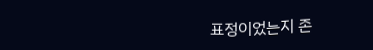표정이었는지 존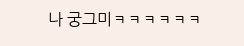나 궁그미ㅋㅋㅋㅋㅋㅋ